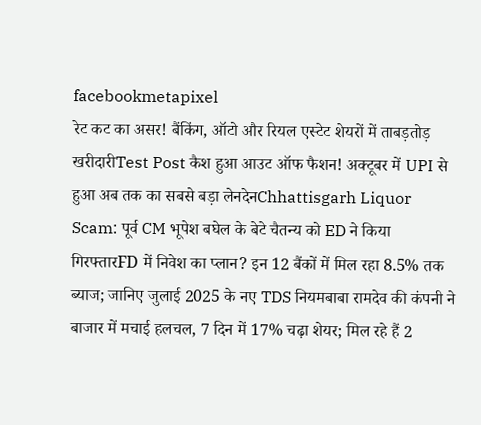facebookmetapixel
रेट कट का असर! बैंकिंग, ऑटो और रियल एस्टेट शेयरों में ताबड़तोड़ खरीदारीTest Post कैश हुआ आउट ऑफ फैशन! अक्टूबर में UPI से हुआ अब तक का सबसे बड़ा लेनदेनChhattisgarh Liquor Scam: पूर्व CM भूपेश बघेल के बेटे चैतन्य को ED ने किया गिरफ्तारFD में निवेश का प्लान? इन 12 बैंकों में मिल रहा 8.5% तक ब्याज; जानिए जुलाई 2025 के नए TDS नियमबाबा रामदेव की कंपनी ने बाजार में मचाई हलचल, 7 दिन में 17% चढ़ा शेयर; मिल रहे हैं 2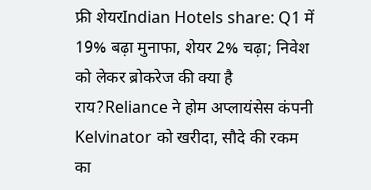फ्री शेयरIndian Hotels share: Q1 में 19% बढ़ा मुनाफा, शेयर 2% चढ़ा; निवेश को लेकर ब्रोकरेज की क्या है राय?Reliance ने होम अप्लायंसेस कंपनी Kelvinator को खरीदा, सौदे की रकम का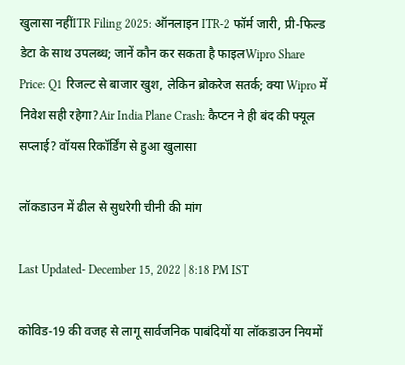खुलासा नहींITR Filing 2025: ऑनलाइन ITR-2 फॉर्म जारी, प्री-फिल्ड डेटा के साथ उपलब्ध; जानें कौन कर सकता है फाइलWipro Share Price: Q1 रिजल्ट से बाजार खुश, लेकिन ब्रोकरेज सतर्क; क्या Wipro में निवेश सही रहेगा?Air India Plane Crash: कैप्टन ने ही बंद की फ्यूल सप्लाई? वॉयस रिकॉर्डिंग से हुआ खुलासा

लॉकडाउन में ढील से सुधरेगी चीनी की मांग

Last Updated- December 15, 2022 | 8:18 PM IST

कोविड-19 की वजह से लागू सार्वजनिक पाबंदियों या लॉकडाउन नियमों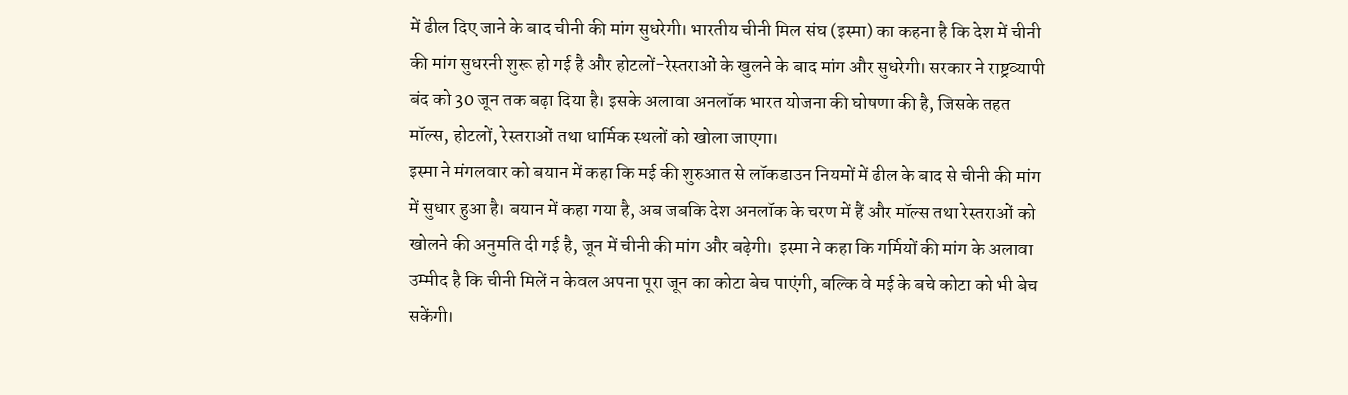में ढील दिए जाने के बाद चीनी की मांग सुधरेगी। भारतीय चीनी मिल संघ (इस्मा) का कहना है कि देश में चीनी की मांग सुधरनी शुरू हो गई है और होटलों-रेस्तराओं के खुलने के बाद मांग और सुधरेगी। सरकार ने राष्ट्रव्यापी बंद को 30 जून तक बढ़ा दिया है। इसके अलावा अनलॉक भारत योजना की घोषणा की है, जिसके तहत मॉल्स, होटलों, रेस्तराओं तथा धार्मिक स्थलों को खोला जाएगा।
इस्मा ने मंगलवार को बयान में कहा कि मई की शुरुआत से लॉकडाउन नियमों में ढील के बाद से चीनी की मांग में सुधार हुआ है। बयान में कहा गया है, अब जबकि देश अनलॉक के चरण में हैं और मॉल्स तथा रेस्तराओं को खोलने की अनुमति दी गई है, जून में चीनी की मांग और बढ़ेगी।  इस्मा ने कहा कि गर्मियों की मांग के अलावा उम्मीद है कि चीनी मिलें न केवल अपना पूरा जून का कोटा बेच पाएंगी, बल्कि वे मई के बचे कोटा को भी बेच सकेंगी।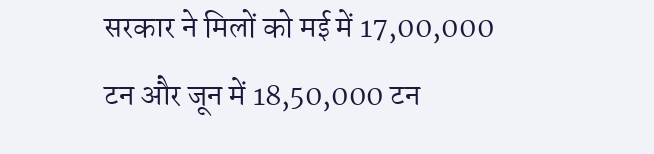सरकार ने मिलों को मई में 17,00,000 टन और जून में 18,50,000 टन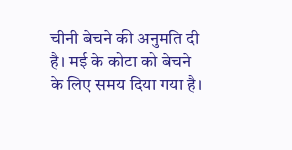चीनी बेचने की अनुमति दी है। मई के कोटा को बेचने के लिए समय दिया गया है।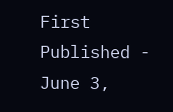First Published - June 3,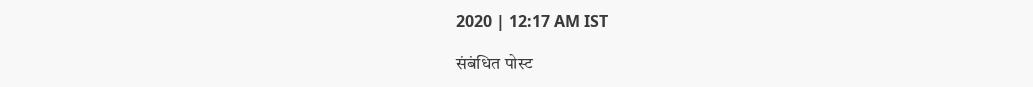2020 | 12:17 AM IST

संबंधित पोस्ट